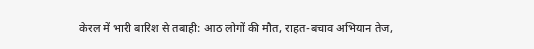केरल में भारी बारिश से तबाही: आठ लोगों की मौत, राहत-बचाव अभियान तेज,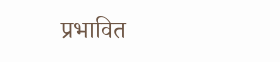प्रभावित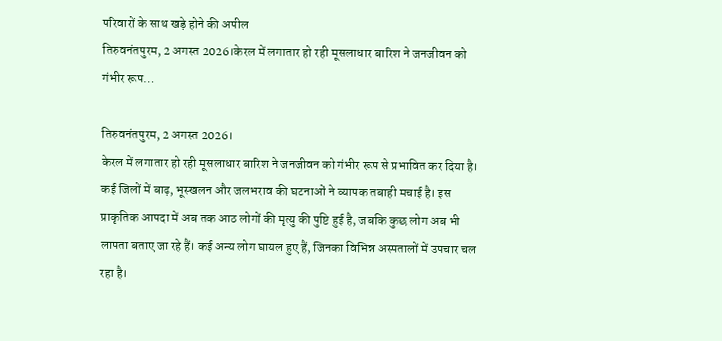परिवारों के साथ खड़े होने की अपील
तिरुवनंतपुरम, 2 अगस्त 2026।केरल में लगातार हो रही मूसलाधार बारिश ने जनजीवन को गंभीर रूप…

तिरुवनंतपुरम, 2 अगस्त 2026।
केरल में लगातार हो रही मूसलाधार बारिश ने जनजीवन को गंभीर रूप से प्रभावित कर दिया है। कई जिलों में बाढ़, भूस्खलन और जलभराव की घटनाओं ने व्यापक तबाही मचाई है। इस प्राकृतिक आपदा में अब तक आठ लोगों की मृत्यु की पुष्टि हुई है, जबकि कुछ लोग अब भी लापता बताए जा रहे हैं। कई अन्य लोग घायल हुए हैं, जिनका विभिन्न अस्पतालों में उपचार चल रहा है।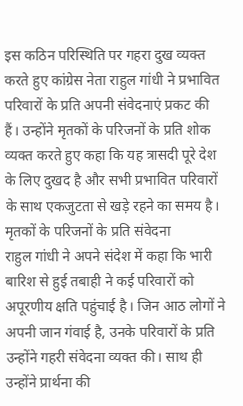इस कठिन परिस्थिति पर गहरा दुख व्यक्त करते हुए कांग्रेस नेता राहुल गांधी ने प्रभावित परिवारों के प्रति अपनी संवेदनाएं प्रकट की हैं। उन्होंने मृतकों के परिजनों के प्रति शोक व्यक्त करते हुए कहा कि यह त्रासदी पूरे देश के लिए दुखद है और सभी प्रभावित परिवारों के साथ एकजुटता से खड़े रहने का समय है।
मृतकों के परिजनों के प्रति संवेदना
राहुल गांधी ने अपने संदेश में कहा कि भारी बारिश से हुई तबाही ने कई परिवारों को अपूरणीय क्षति पहुंचाई है। जिन आठ लोगों ने अपनी जान गंवाई है, उनके परिवारों के प्रति उन्होंने गहरी संवेदना व्यक्त की। साथ ही उन्होंने प्रार्थना की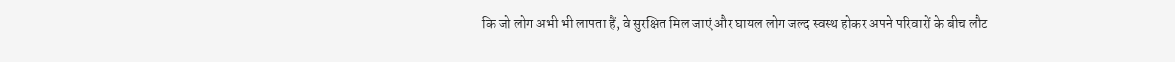कि जो लोग अभी भी लापता हैं, वे सुरक्षित मिल जाएं और घायल लोग जल्द स्वस्थ होकर अपने परिवारों के बीच लौट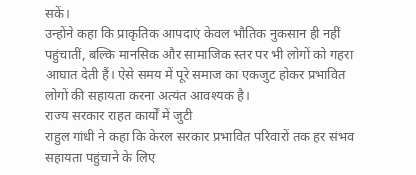सकें।
उन्होंने कहा कि प्राकृतिक आपदाएं केवल भौतिक नुकसान ही नहीं पहुंचातीं, बल्कि मानसिक और सामाजिक स्तर पर भी लोगों को गहरा आघात देती हैं। ऐसे समय में पूरे समाज का एकजुट होकर प्रभावित लोगों की सहायता करना अत्यंत आवश्यक है।
राज्य सरकार राहत कार्यों में जुटी
राहुल गांधी ने कहा कि केरल सरकार प्रभावित परिवारों तक हर संभव सहायता पहुंचाने के लिए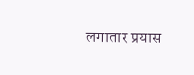लगातार प्रयास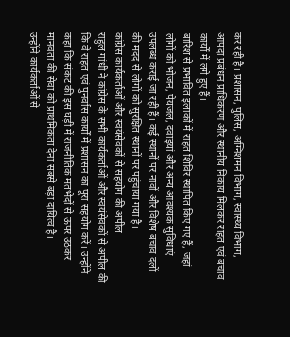कर रही है। प्रशासन, पुलिस, अग्निशमन विभाग, स्वास्थ्य विभाग, आपदा प्रबंधन प्राधिकरण और स्थानीय निकाय मिलकर राहत एवं बचाव कार्यों में लगे हुए हैं।
बारिश से प्रभावित इलाकों में राहत शिविर स्थापित किए गए हैं, जहां लोगों को भोजन, पेयजल, दवाइयां और अन्य आवश्यक सुविधाएं उपलब्ध कराई जा रही हैं। कई स्थानों पर नावों और विशेष बचाव दलों की मदद से लोगों को सुरक्षित स्थानों पर पहुंचाया गया है।
कांग्रेस कार्यकर्ताओं और स्वयंसेवकों से सहयोग की अपील
राहुल गांधी ने कांग्रेस के सभी कार्यकर्ताओं और स्वयंसेवकों से अपील की कि वे राहत एवं पुनर्वास कार्यों में प्रशासन का पूरा सहयोग करें। उन्होंने कहा कि संकट की इस घड़ी में राजनीतिक मतभेदों से ऊपर उठकर मानवता की सेवा को प्राथमिकता देना सबसे बड़ा दायित्व है।
उन्होंने कार्यकर्ताओं से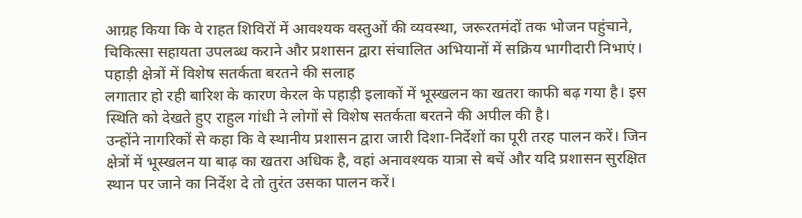आग्रह किया कि वे राहत शिविरों में आवश्यक वस्तुओं की व्यवस्था, जरूरतमंदों तक भोजन पहुंचाने, चिकित्सा सहायता उपलब्ध कराने और प्रशासन द्वारा संचालित अभियानों में सक्रिय भागीदारी निभाएं।
पहाड़ी क्षेत्रों में विशेष सतर्कता बरतने की सलाह
लगातार हो रही बारिश के कारण केरल के पहाड़ी इलाकों में भूस्खलन का खतरा काफी बढ़ गया है। इस स्थिति को देखते हुए राहुल गांधी ने लोगों से विशेष सतर्कता बरतने की अपील की है।
उन्होंने नागरिकों से कहा कि वे स्थानीय प्रशासन द्वारा जारी दिशा-निर्देशों का पूरी तरह पालन करें। जिन क्षेत्रों में भूस्खलन या बाढ़ का खतरा अधिक है, वहां अनावश्यक यात्रा से बचें और यदि प्रशासन सुरक्षित स्थान पर जाने का निर्देश दे तो तुरंत उसका पालन करें।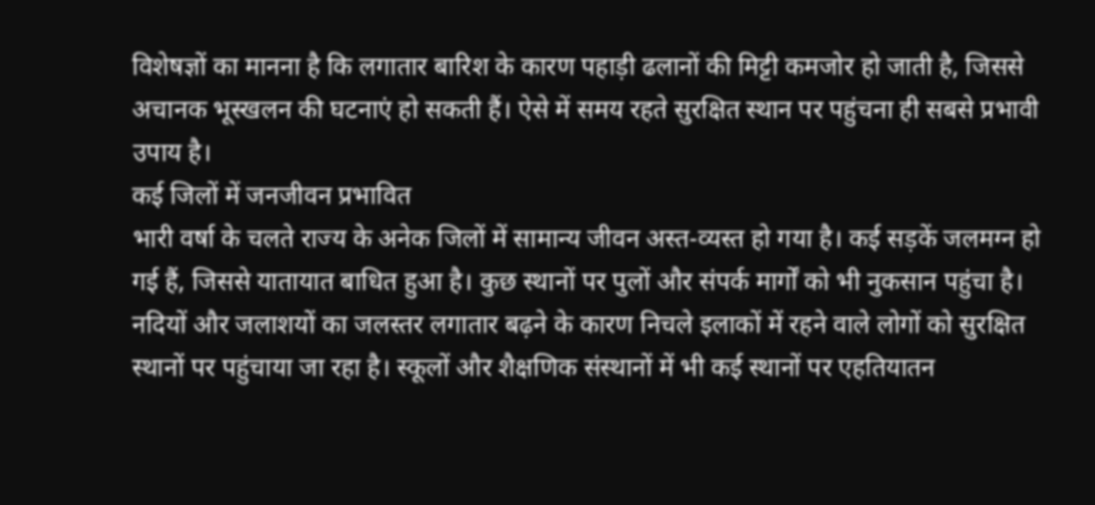विशेषज्ञों का मानना है कि लगातार बारिश के कारण पहाड़ी ढलानों की मिट्टी कमजोर हो जाती है, जिससे अचानक भूस्खलन की घटनाएं हो सकती हैं। ऐसे में समय रहते सुरक्षित स्थान पर पहुंचना ही सबसे प्रभावी उपाय है।
कई जिलों में जनजीवन प्रभावित
भारी वर्षा के चलते राज्य के अनेक जिलों में सामान्य जीवन अस्त-व्यस्त हो गया है। कई सड़कें जलमग्न हो गई हैं, जिससे यातायात बाधित हुआ है। कुछ स्थानों पर पुलों और संपर्क मार्गों को भी नुकसान पहुंचा है।
नदियों और जलाशयों का जलस्तर लगातार बढ़ने के कारण निचले इलाकों में रहने वाले लोगों को सुरक्षित स्थानों पर पहुंचाया जा रहा है। स्कूलों और शैक्षणिक संस्थानों में भी कई स्थानों पर एहतियातन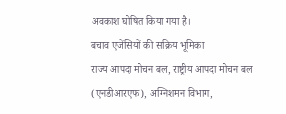अवकाश घोषित किया गया है।
बचाव एजेंसियों की सक्रिय भूमिका
राज्य आपदा मोचन बल, राष्ट्रीय आपदा मोचन बल (एनडीआरएफ), अग्निशमन विभाग,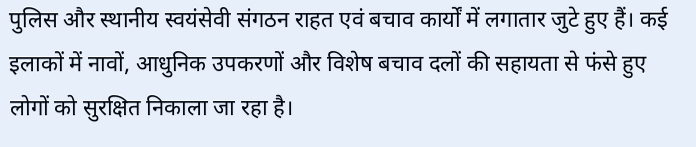पुलिस और स्थानीय स्वयंसेवी संगठन राहत एवं बचाव कार्यों में लगातार जुटे हुए हैं। कई इलाकों में नावों, आधुनिक उपकरणों और विशेष बचाव दलों की सहायता से फंसे हुए लोगों को सुरक्षित निकाला जा रहा है।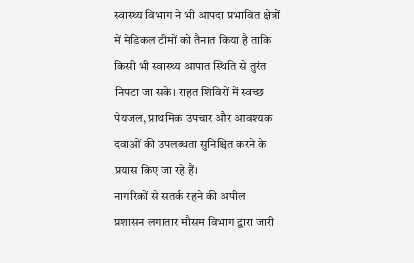स्वास्थ्य विभाग ने भी आपदा प्रभावित क्षेत्रों में मेडिकल टीमों को तैनात किया है ताकि किसी भी स्वास्थ्य आपात स्थिति से तुरंत निपटा जा सके। राहत शिविरों में स्वच्छ पेयजल, प्राथमिक उपचार और आवश्यक दवाओं की उपलब्धता सुनिश्चित करने के प्रयास किए जा रहे हैं।
नागरिकों से सतर्क रहने की अपील
प्रशासन लगातार मौसम विभाग द्वारा जारी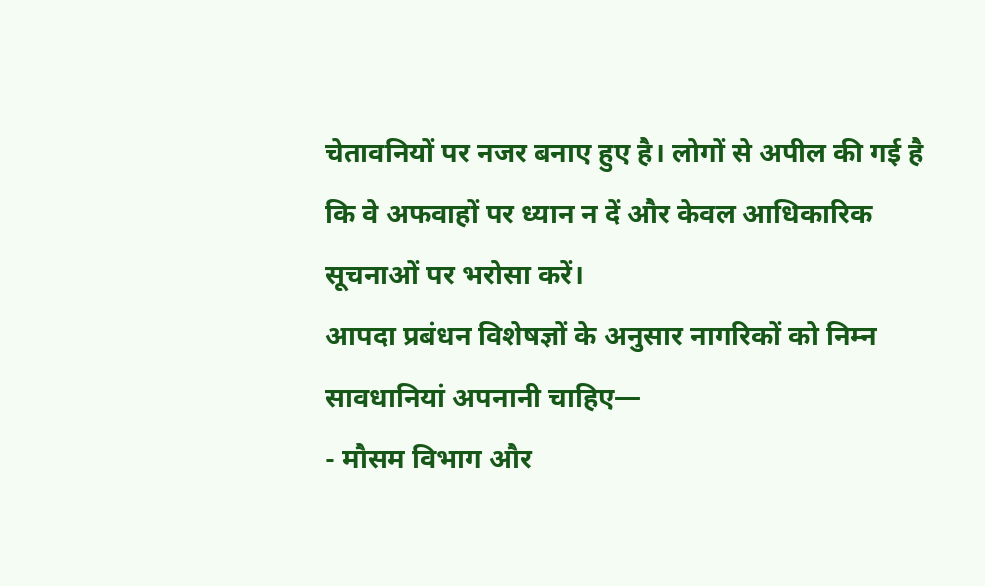चेतावनियों पर नजर बनाए हुए है। लोगों से अपील की गई है कि वे अफवाहों पर ध्यान न दें और केवल आधिकारिक सूचनाओं पर भरोसा करें।
आपदा प्रबंधन विशेषज्ञों के अनुसार नागरिकों को निम्न सावधानियां अपनानी चाहिए—
- मौसम विभाग और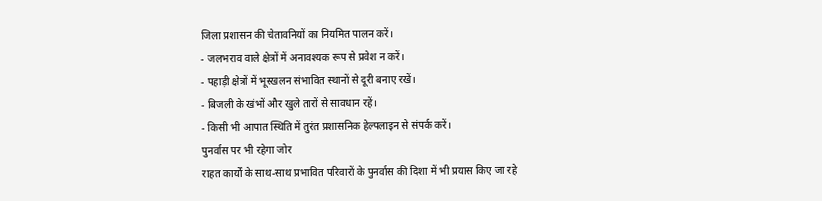जिला प्रशासन की चेतावनियों का नियमित पालन करें।
- जलभराव वाले क्षेत्रों में अनावश्यक रूप से प्रवेश न करें।
- पहाड़ी क्षेत्रों में भूस्खलन संभावित स्थानों से दूरी बनाए रखें।
- बिजली के खंभों और खुले तारों से सावधान रहें।
- किसी भी आपात स्थिति में तुरंत प्रशासनिक हेल्पलाइन से संपर्क करें।
पुनर्वास पर भी रहेगा जोर
राहत कार्यों के साथ-साथ प्रभावित परिवारों के पुनर्वास की दिशा में भी प्रयास किए जा रहे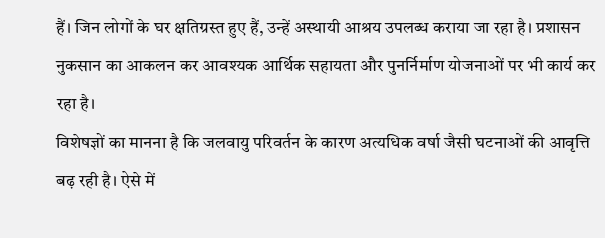हैं। जिन लोगों के घर क्षतिग्रस्त हुए हैं, उन्हें अस्थायी आश्रय उपलब्ध कराया जा रहा है। प्रशासन नुकसान का आकलन कर आवश्यक आर्थिक सहायता और पुनर्निर्माण योजनाओं पर भी कार्य कर रहा है।
विशेषज्ञों का मानना है कि जलवायु परिवर्तन के कारण अत्यधिक वर्षा जैसी घटनाओं की आवृत्ति बढ़ रही है। ऐसे में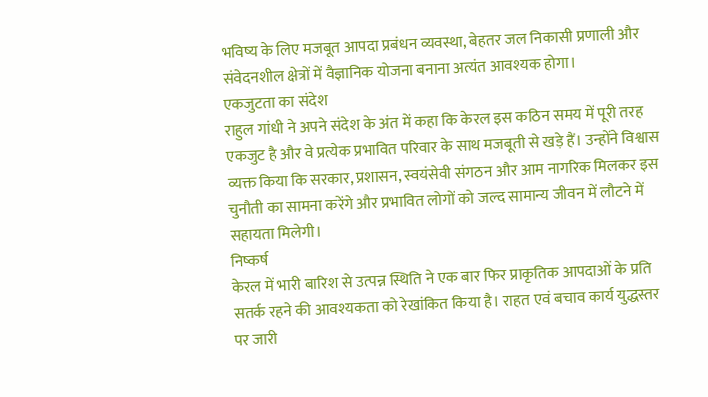भविष्य के लिए मजबूत आपदा प्रबंधन व्यवस्था, बेहतर जल निकासी प्रणाली और संवेदनशील क्षेत्रों में वैज्ञानिक योजना बनाना अत्यंत आवश्यक होगा।
एकजुटता का संदेश
राहुल गांधी ने अपने संदेश के अंत में कहा कि केरल इस कठिन समय में पूरी तरह एकजुट है और वे प्रत्येक प्रभावित परिवार के साथ मजबूती से खड़े हैं। उन्होंने विश्वास व्यक्त किया कि सरकार, प्रशासन, स्वयंसेवी संगठन और आम नागरिक मिलकर इस चुनौती का सामना करेंगे और प्रभावित लोगों को जल्द सामान्य जीवन में लौटने में सहायता मिलेगी।
निष्कर्ष
केरल में भारी बारिश से उत्पन्न स्थिति ने एक बार फिर प्राकृतिक आपदाओं के प्रति सतर्क रहने की आवश्यकता को रेखांकित किया है। राहत एवं बचाव कार्य युद्धस्तर पर जारी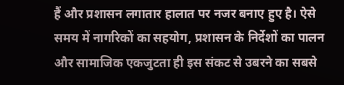हैं और प्रशासन लगातार हालात पर नजर बनाए हुए है। ऐसे समय में नागरिकों का सहयोग, प्रशासन के निर्देशों का पालन और सामाजिक एकजुटता ही इस संकट से उबरने का सबसे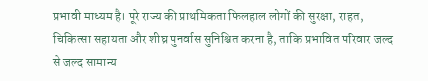प्रभावी माध्यम है। पूरे राज्य की प्राथमिकता फिलहाल लोगों की सुरक्षा, राहत, चिकित्सा सहायता और शीघ्र पुनर्वास सुनिश्चित करना है, ताकि प्रभावित परिवार जल्द से जल्द सामान्य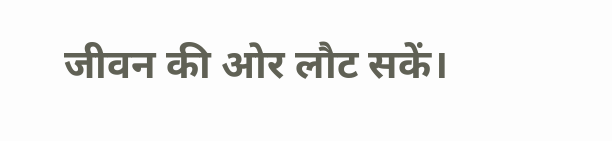जीवन की ओर लौट सकें।